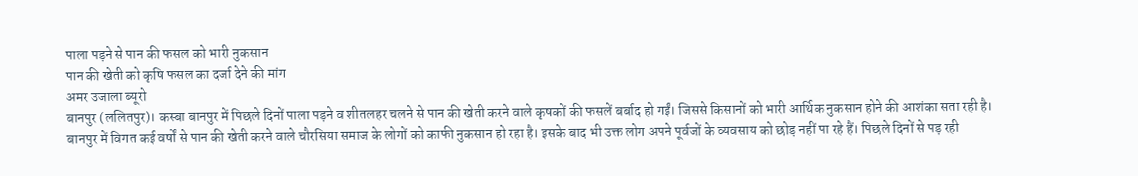पाला पड़ने से पान की फसल को भारी नुकसान
पान की खेती को कृषि फसल का दर्जा देने की मांग
अमर उजाला ब्यूरो
बानपुर (ललितपुर)। कस्बा बानपुर में पिछले दिनों पाला पड़ने व शीतलहर चलने से पान की खेती करने वाले कृषकों की फसलें बर्बाद हो गईं। जिससे किसानों को भारी आर्थिक नुकसान होने की आशंका सता रही है।
बानपुर में विगत कई वर्षों से पान की खेती करने वाले चौरसिया समाज के लोगों को काफी नुकसान हो रहा है। इसके बाद भी उक्त लोग अपने पूर्वजों के व्यवसाय को छोड़ नहीं पा रहे हैं। पिछले दिनों से पड़ रही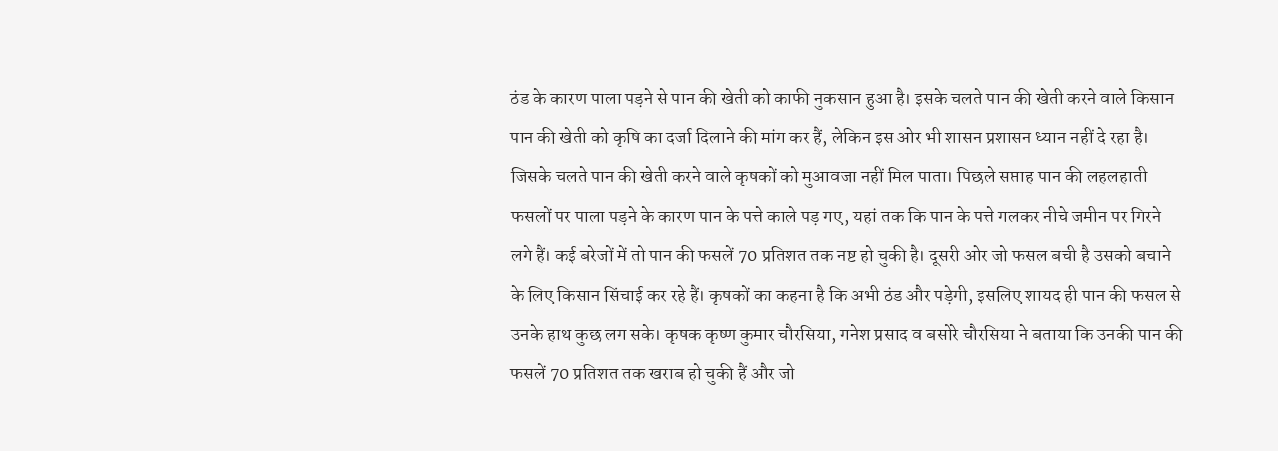ठंड के कारण पाला पड़ने से पान की खेती को काफी नुकसान हुआ है। इसके चलते पान की खेती करने वाले किसान पान की खेती को कृषि का दर्जा दिलाने की मांग कर हैं, लेकिन इस ओर भी शासन प्रशासन ध्यान नहीं दे रहा है। जिसके चलते पान की खेती करने वाले कृषकों को मुआवजा नहीं मिल पाता। पिछले सप्ताह पान की लहलहाती फसलों पर पाला पड़ने के कारण पान के पत्ते काले पड़ गए, यहां तक कि पान के पत्ते गलकर नीचे जमीन पर गिरने लगे हैं। कई बरेजों में तो पान की फसलें 70 प्रतिशत तक नष्ट हो चुकी है। दूसरी ओर जो फसल बची है उसको बचाने के लिए किसान सिंचाई कर रहे हैं। कृषकों का कहना है कि अभी ठंड और पड़ेगी, इसलिए शायद ही पान की फसल से उनके हाथ कुछ लग सके। कृषक कृष्ण कुमार चौरसिया, गनेश प्रसाद व बसोरे चौरसिया ने बताया कि उनकी पान की फसलें 70 प्रतिशत तक खराब हो चुकी हैं और जो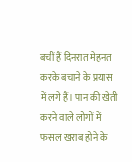बचीं हैं दिनरात मेहनत करके बचाने के प्रयास में लगे हैं। पान की खेती करने वाले लोगों में फसल खराब होने के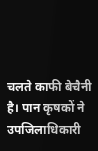चलते काफी बेचैनी है। पान कृषकों ने उपजिलाधिकारी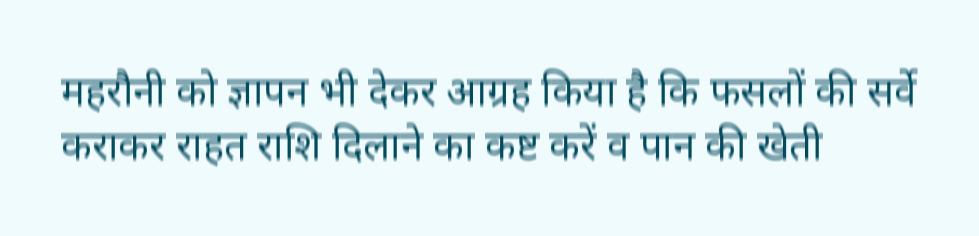महरौनी को ज्ञापन भी देकर आग्रह किया है कि फसलों की सर्वे कराकर राहत राशि दिलाने का कष्ट करें व पान की खेती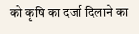को कृषि का दर्जा दिलाने का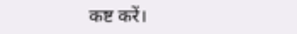कष्ट करें।